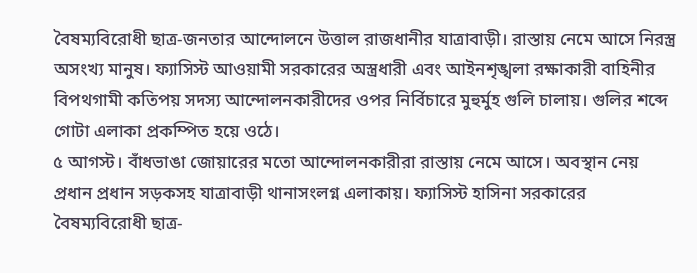বৈষম্যবিরোধী ছাত্র-জনতার আন্দোলনে উত্তাল রাজধানীর যাত্রাবাড়ী। রাস্তায় নেমে আসে নিরস্ত্র অসংখ্য মানুষ। ফ্যাসিস্ট আওয়ামী সরকারের অস্ত্রধারী এবং আইনশৃঙ্খলা রক্ষাকারী বাহিনীর বিপথগামী কতিপয় সদস্য আন্দোলনকারীদের ওপর নির্বিচারে মুহুর্মুহ গুলি চালায়। গুলির শব্দে গোটা এলাকা প্রকম্পিত হয়ে ওঠে।
৫ আগস্ট। বাঁধভাঙা জোয়ারের মতো আন্দোলনকারীরা রাস্তায় নেমে আসে। অবস্থান নেয় প্রধান প্রধান সড়কসহ যাত্রাবাড়ী থানাসংলগ্ন এলাকায়। ফ্যাসিস্ট হাসিনা সরকারের বৈষম্যবিরোধী ছাত্র-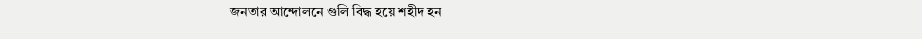জনতার আন্দোলনে গুলি বিদ্ধ হয়ে শহীদ হন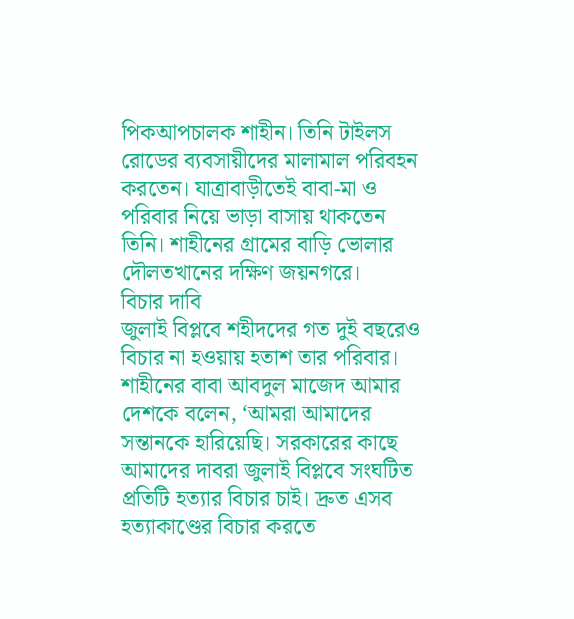পিকআপচালক শাহীন। তিনি টাইলস রোডের ব্যবসায়ীদের মালামাল পরিবহন করতেন। যাত্রাবাড়ীতেই বাবা-মা ও পরিবার নিয়ে ভাড়া বাসায় থাকতেন তিনি। শাহীনের গ্রামের বাড়ি ভোলার দৌলতখানের দক্ষিণ জয়নগরে।
বিচার দাবি
জুলাই বিপ্লবে শহীদদের গত দুই বছরেও বিচার না হওয়ায় হতাশ তার পরিবার। শাহীনের বাবা আবদুল মাজেদ আমার দেশকে বলেন, ‘আমরা আমাদের সন্তানকে হারিয়েছি। সরকারের কাছে আমাদের দাবরা জুলাই বিপ্লবে সংঘটিত প্রতিটি হত্যার বিচার চাই। দ্রুত এসব হত্যাকাণ্ডের বিচার করতে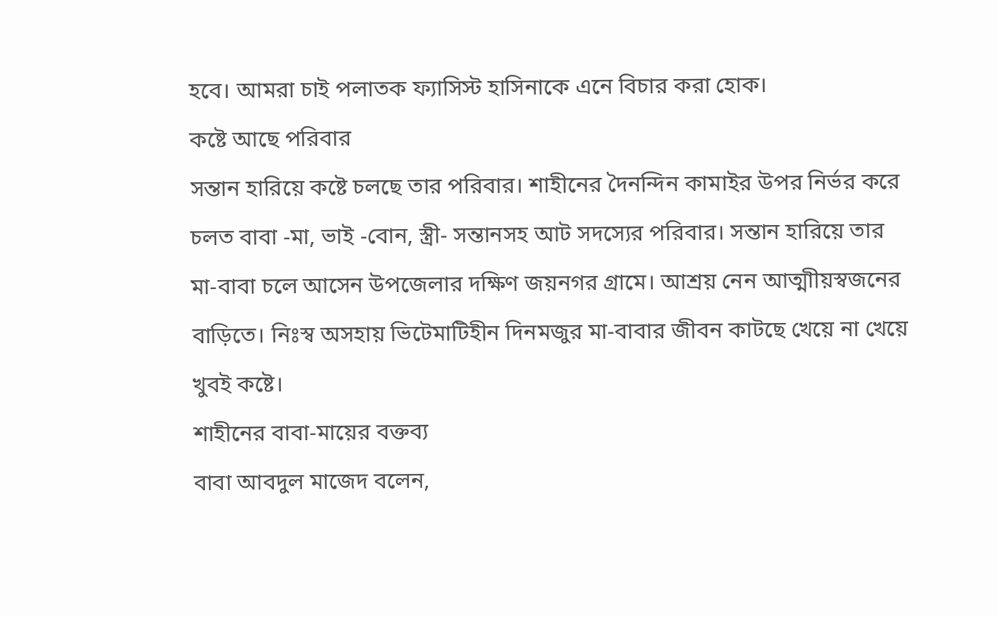হবে। আমরা চাই পলাতক ফ্যাসিস্ট হাসিনাকে এনে বিচার করা হোক।
কষ্টে আছে পরিবার
সন্তান হারিয়ে কষ্টে চলছে তার পরিবার। শাহীনের দৈনন্দিন কামাইর উপর নির্ভর করে চলত বাবা -মা, ভাই -বোন, স্ত্রী- সন্তানসহ আট সদস্যের পরিবার। সন্তান হারিয়ে তার মা-বাবা চলে আসেন উপজেলার দক্ষিণ জয়নগর গ্রামে। আশ্রয় নেন আত্মাীয়স্বজনের বাড়িতে। নিঃস্ব অসহায় ভিটেমাটিহীন দিনমজুর মা-বাবার জীবন কাটছে খেয়ে না খেয়ে খুবই কষ্টে।
শাহীনের বাবা-মায়ের বক্তব্য
বাবা আবদুল মাজেদ বলেন,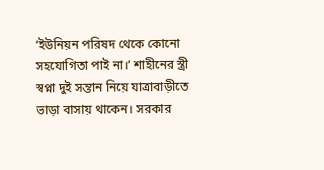‘ইউনিয়ন পরিষদ থেকে কোনো সহযোগিতা পাই না।’ শাহীনের স্ত্রী স্বপ্না দুই সন্তান নিয়ে যাত্রাবাড়ীতে ভাড়া বাসায় থাকেন। সরকার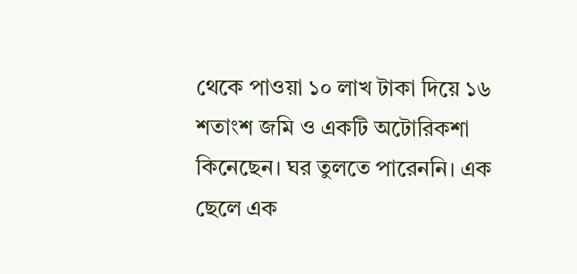থেকে পাওয়া ১০ লাখ টাকা দিয়ে ১৬ শতাংশ জমি ও একটি অটোরিকশা কিনেছেন। ঘর তুলতে পারেননি। এক ছেলে এক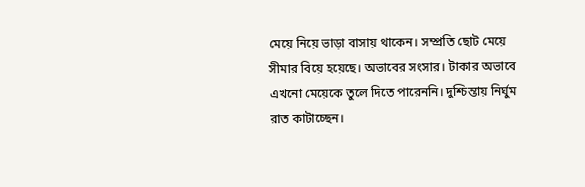মেয়ে নিয়ে ভাড়া বাসায় থাকেন। সম্প্রতি ছোট মেয়ে সীমার বিয়ে হয়েছে। অভাবের সংসার। টাকার অভাবে এখনো মেয়েকে তুলে দিতে পারেননি। দুশ্চিন্তায় নির্ঘুম রাত কাটাচ্ছেন।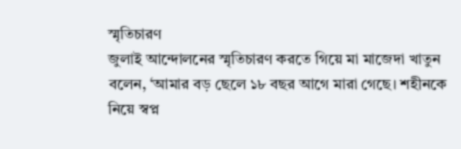স্মৃতিচারণ
জুলাই আন্দোলনের স্মৃতিচারণ করতে গিয়ে মা মাজেদা খাতুন বলেন, ‘আমার বড় ছেলে ১৮ বছর আগে মারা গেছে। শহীনকে নিয়ে স্বপ্ন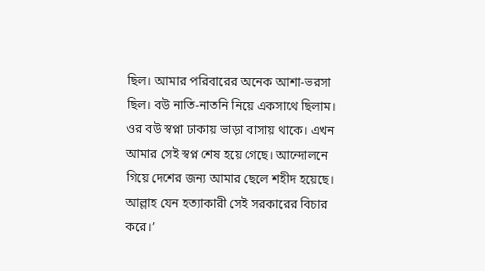ছিল। আমার পরিবারের অনেক আশা-ভরসা ছিল। বউ নাতি-নাতনি নিয়ে একসাথে ছিলাম। ওর বউ স্বপ্না ঢাকায় ভাড়া বাসায় থাকে। এখন আমার সেই স্বপ্ন শেষ হয়ে গেছে। আন্দোলনে গিয়ে দেশের জন্য আমার ছেলে শহীদ হয়েছে। আল্লাহ যেন হত্যাকারী সেই সরকারের বিচার করে।’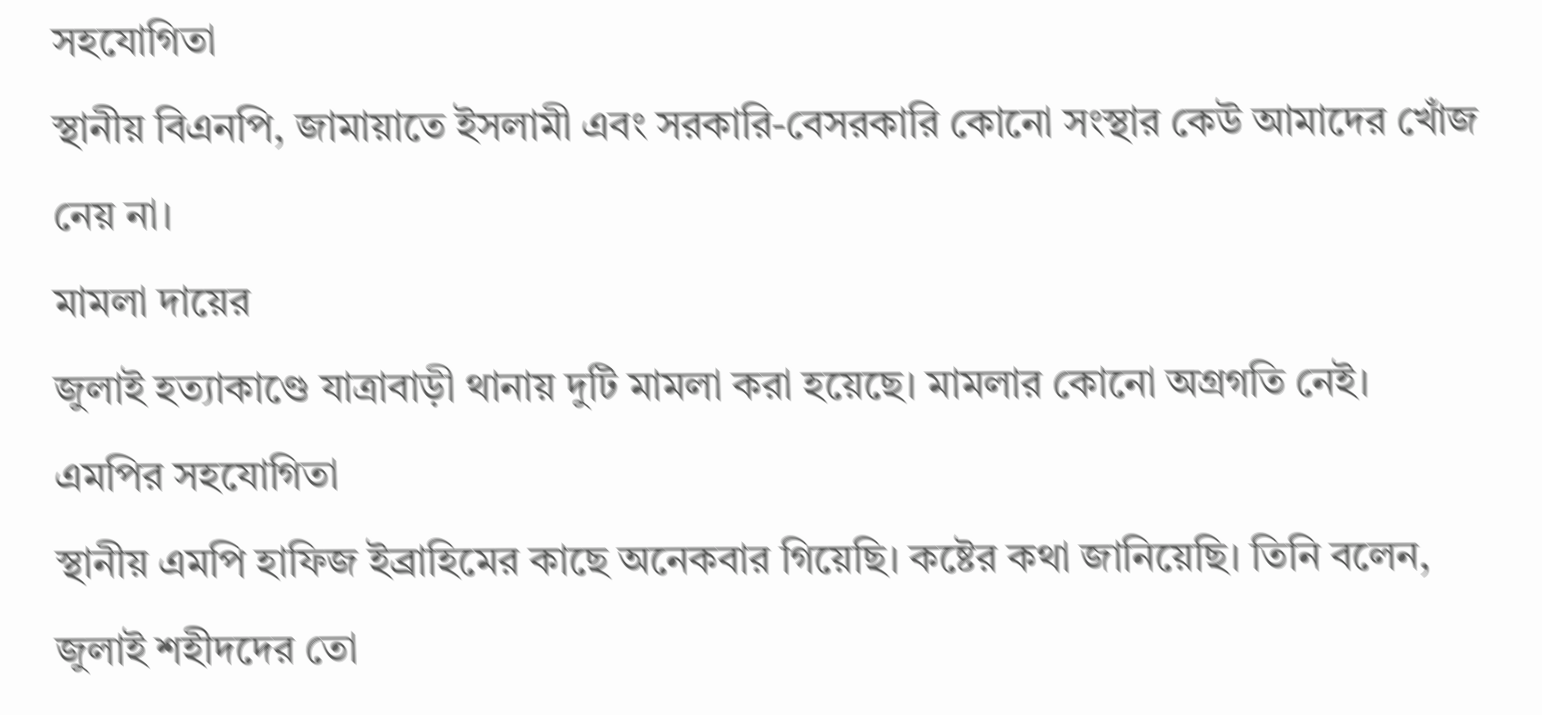সহযোগিতা
স্থানীয় বিএনপি, জামায়াতে ইসলামী এবং সরকারি-বেসরকারি কোনো সংস্থার কেউ আমাদের খোঁজ নেয় না।
মামলা দায়ের
জুলাই হত্যাকাণ্ডে যাত্রাবাড়ী থানায় দুটি মামলা করা হয়েছে। মামলার কোনো অগ্রগতি নেই।
এমপির সহযোগিতা
স্থানীয় এমপি হাফিজ ইব্রাহিমের কাছে অনেকবার গিয়েছি। কষ্টের কথা জানিয়েছি। তিনি বলেন, জুলাই শহীদদের তো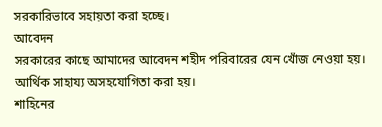সরকারিভাবে সহায়তা করা হচ্ছে।
আবেদন
সরকারের কাছে আমাদের আবেদন শহীদ পরিবারের যেন খোঁজ নেওয়া হয়। আর্থিক সাহায্য অসহযোগিতা করা হয়।
শাহিনের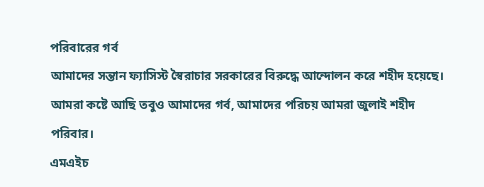পরিবারের গর্ব
আমাদের সন্তান ফ্যাসিস্ট স্বৈরাচার সরকারের বিরুদ্ধে আন্দোলন করে শহীদ হয়েছে। আমরা কষ্টে আছি তবুও আমাদের গর্ব, আমাদের পরিচয় আমরা জুলাই শহীদ পরিবার।
এমএইচ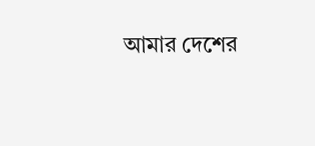আমার দেশের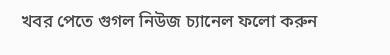খবর পেতে গুগল নিউজ চ্যানেল ফলো করুন